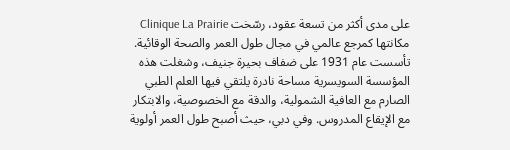على مدى أكثر من تسعة عقود، رسّخت Clinique La Prairie مكانتها كمرجع عالمي في مجال طول العمر والصحة الوقائية. تأسست عام 1931 على ضفاف بحيرة جنيف، وشغلت هذه المؤسسة السويسرية مساحة نادرة يلتقي فيها العلم الطبي الصارم مع العافية الشمولية، والدقة مع الخصوصية، والابتكار مع الإيقاع المدروس. وفي دبي، حيث أصبح طول العمر أولوية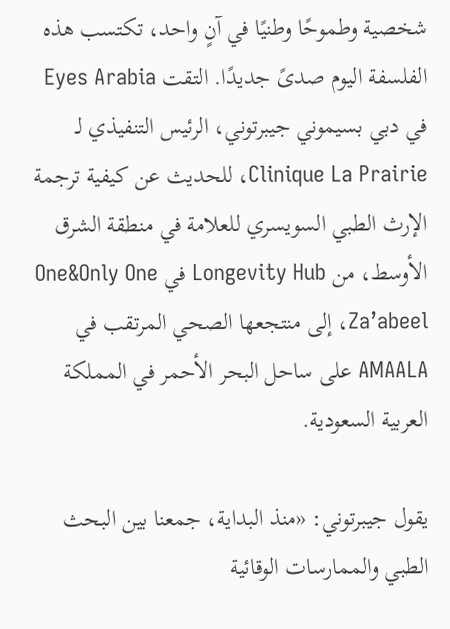شخصية وطموحًا وطنيًا في آنٍ واحد، تكتسب هذه الفلسفة اليوم صدىً جديدًا. التقت Eyes Arabia في دبي بسيموني جيبرتوني، الرئيس التنفيذي لـ Clinique La Prairie، للحديث عن كيفية ترجمة الإرث الطبي السويسري للعلامة في منطقة الشرق الأوسط، من Longevity Hub في One&Only One Za’abeel، إلى منتجعها الصحي المرتقب في AMAALA على ساحل البحر الأحمر في المملكة العربية السعودية.

يقول جيبرتوني: «منذ البداية، جمعنا بين البحث الطبي والممارسات الوقائية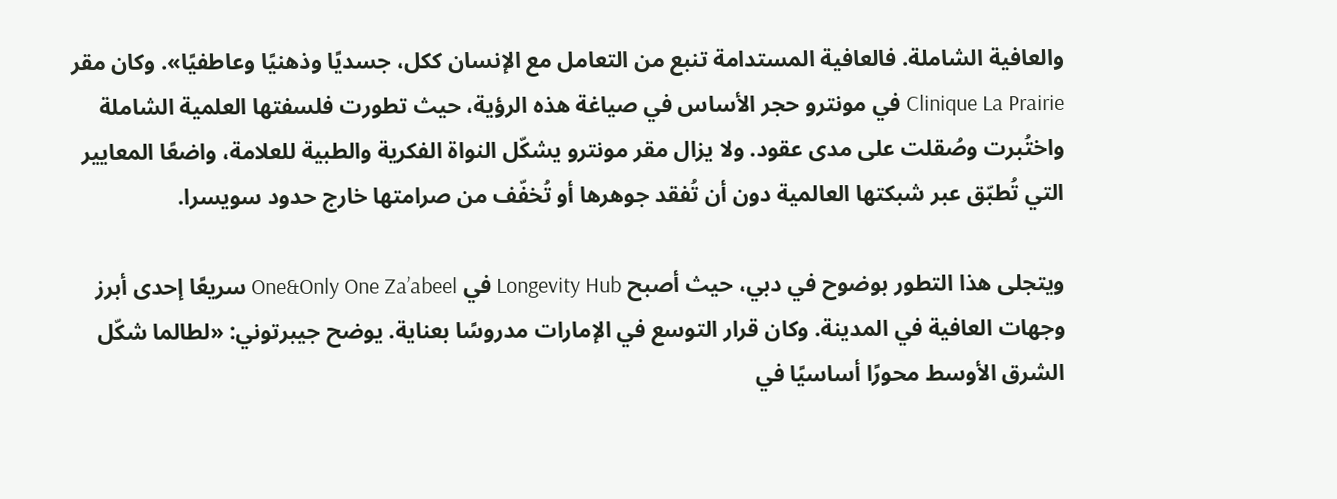والعافية الشاملة. فالعافية المستدامة تنبع من التعامل مع الإنسان ككل، جسديًا وذهنيًا وعاطفيًا». وكان مقر Clinique La Prairie في مونترو حجر الأساس في صياغة هذه الرؤية، حيث تطورت فلسفتها العلمية الشاملة واختُبرت وصُقلت على مدى عقود. ولا يزال مقر مونترو يشكّل النواة الفكرية والطبية للعلامة، واضعًا المعايير التي تُطبّق عبر شبكتها العالمية دون أن تُفقد جوهرها أو تُخفّف من صرامتها خارج حدود سويسرا.

ويتجلى هذا التطور بوضوح في دبي، حيث أصبح Longevity Hub في One&Only One Za’abeel سريعًا إحدى أبرز وجهات العافية في المدينة. وكان قرار التوسع في الإمارات مدروسًا بعناية. يوضح جيبرتوني: «لطالما شكّل الشرق الأوسط محورًا أساسيًا في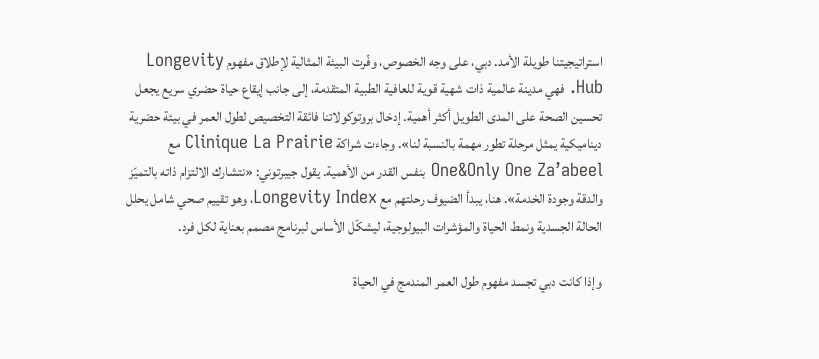استراتيجيتنا طويلة الأمد. دبي، على وجه الخصوص، وفّرت البيئة المثالية لإطلاق مفهوم Longevity Hub. فهي مدينة عالمية ذات شهية قوية للعافية الطبية المتقدمة، إلى جانب إيقاع حياة حضري سريع يجعل تحسين الصحة على المدى الطويل أكثر أهمية. إدخال بروتوكولاتنا فائقة التخصيص لطول العمر في بيئة حضرية ديناميكية يمثل مرحلة تطور مهمة بالنسبة لنا». وجاءت شراكة Clinique La Prairie مع One&Only One Za’abeel بنفس القدر من الأهمية. يقول جيبرتوني: «نتشارك الالتزام ذاته بالتميّز والدقة وجودة الخدمة». هنا، يبدأ الضيوف رحلتهم مع Longevity Index، وهو تقييم صحي شامل يحلل الحالة الجسدية ونمط الحياة والمؤشرات البيولوجية، ليشكّل الأساس لبرنامج مصمم بعناية لكل فرد.

وإذا كانت دبي تجسد مفهوم طول العمر المندمج في الحياة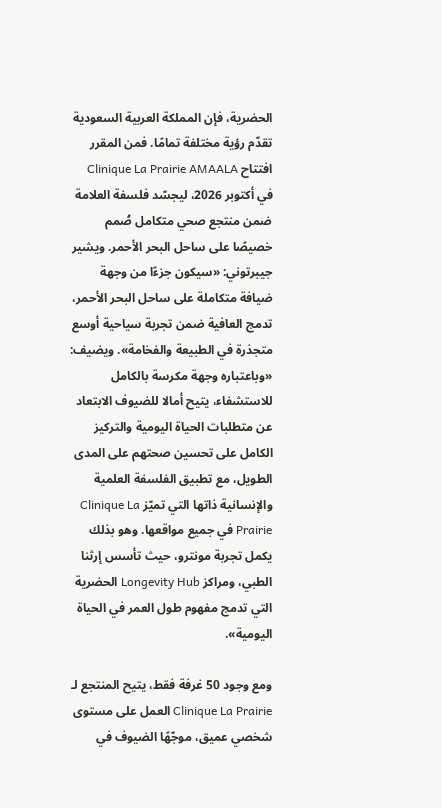الحضرية، فإن المملكة العربية السعودية تقدّم رؤية مختلفة تمامًا. فمن المقرر افتتاح Clinique La Prairie AMAALA في أكتوبر 2026، ليجسّد فلسفة العلامة ضمن منتجع صحي متكامل صُمم خصيصًا على ساحل البحر الأحمر. ويشير جيبرتوني: «سيكون جزءًا من وجهة ضيافة متكاملة على ساحل البحر الأحمر، تدمج العافية ضمن تجربة سياحية أوسع متجذرة في الطبيعة والفخامة». ويضيف: «وباعتباره وجهة مكرسة بالكامل للاستشفاء، يتيح أمالا للضيوف الابتعاد عن متطلبات الحياة اليومية والتركيز الكامل على تحسين صحتهم على المدى الطويل، مع تطبيق الفلسفة العلمية والإنسانية ذاتها التي تميّز Clinique La Prairie في جميع مواقعها. وهو بذلك يكمل تجربة مونترو، حيث تأسس إرثنا الطبي، ومراكز Longevity Hub الحضرية التي تدمج مفهوم طول العمر في الحياة اليومية».

ومع وجود 50 غرفة فقط، يتيح المنتجع لـ Clinique La Prairie العمل على مستوى شخصي عميق، موجّهًا الضيوف في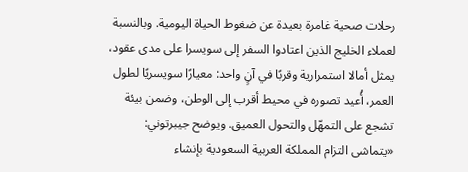رحلات صحية غامرة بعيدة عن ضغوط الحياة اليومية. وبالنسبة لعملاء الخليج الذين اعتادوا السفر إلى سويسرا على مدى عقود، يمثل أمالا استمرارية وقربًا في آنٍ واحد: معيارًا سويسريًا لطول العمر، أُعيد تصوره في محيط أقرب إلى الوطن، وضمن بيئة تشجع على التمهّل والتحول العميق. ويوضح جيبرتوني: «يتماشى التزام المملكة العربية السعودية بإنشاء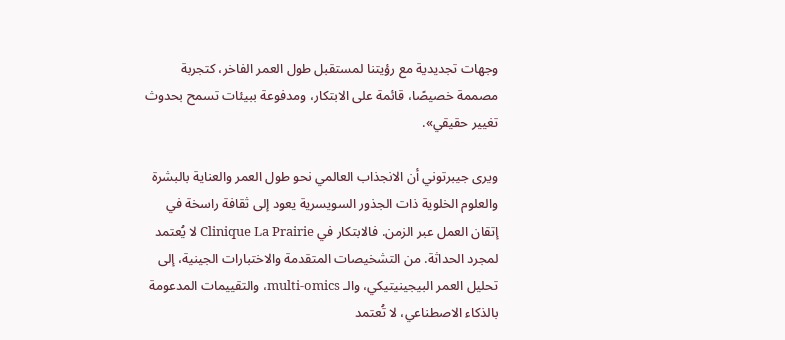وجهات تجديدية مع رؤيتنا لمستقبل طول العمر الفاخر، كتجربة مصممة خصيصًا، قائمة على الابتكار، ومدفوعة ببيئات تسمح بحدوث تغيير حقيقي».

ويرى جيبرتوني أن الانجذاب العالمي نحو طول العمر والعناية بالبشرة والعلوم الخلوية ذات الجذور السويسرية يعود إلى ثقافة راسخة في إتقان العمل عبر الزمن. فالابتكار في Clinique La Prairie لا يُعتمد لمجرد الحداثة. من التشخيصات المتقدمة والاختبارات الجينية، إلى تحليل العمر البيجينيتيكي، والـ multi-omics، والتقييمات المدعومة بالذكاء الاصطناعي، لا تُعتمد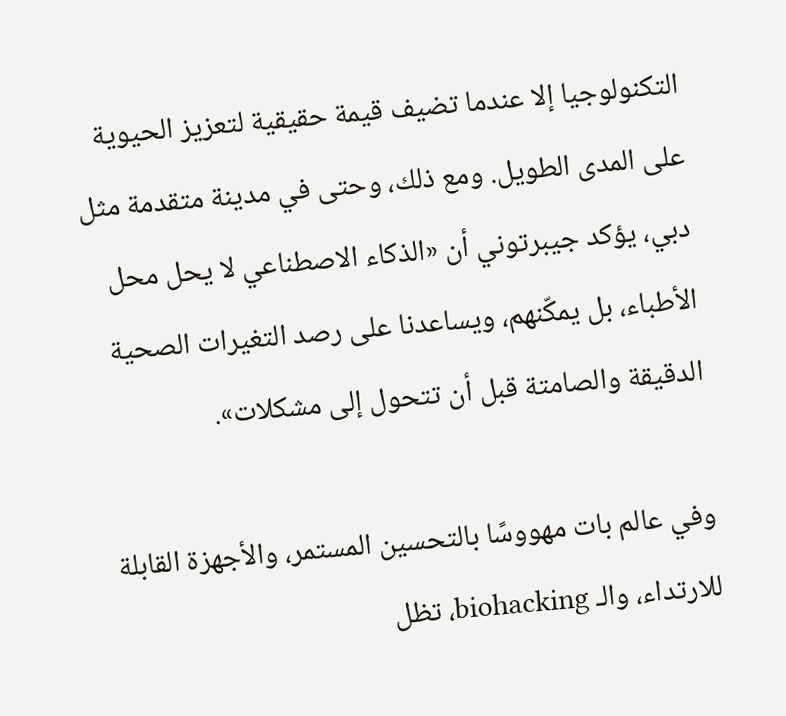التكنولوجيا إلا عندما تضيف قيمة حقيقية لتعزيز الحيوية على المدى الطويل. ومع ذلك، وحتى في مدينة متقدمة مثل دبي، يؤكد جيبرتوني أن «الذكاء الاصطناعي لا يحل محل الأطباء، بل يمكّنهم، ويساعدنا على رصد التغيرات الصحية الدقيقة والصامتة قبل أن تتحول إلى مشكلات».

وفي عالم بات مهووسًا بالتحسين المستمر، والأجهزة القابلة للارتداء، والـ biohacking، تظل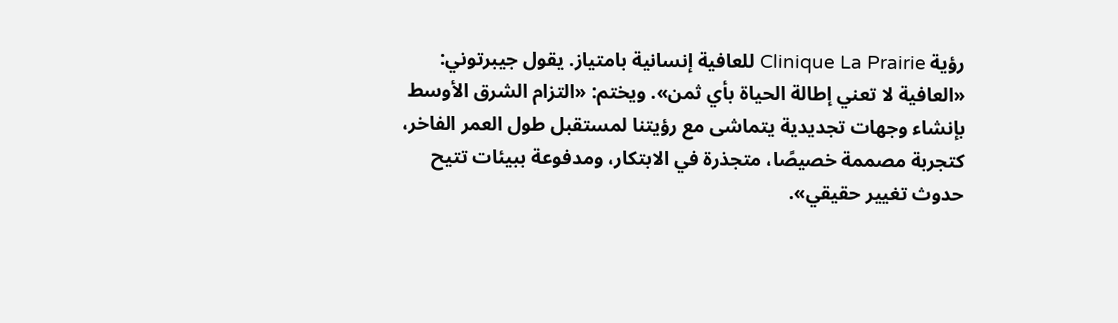رؤية Clinique La Prairie للعافية إنسانية بامتياز. يقول جيبرتوني: «العافية لا تعني إطالة الحياة بأي ثمن». ويختم: «التزام الشرق الأوسط بإنشاء وجهات تجديدية يتماشى مع رؤيتنا لمستقبل طول العمر الفاخر، كتجربة مصممة خصيصًا، متجذرة في الابتكار، ومدفوعة ببيئات تتيح حدوث تغيير حقيقي».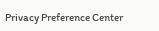Privacy Preference Center